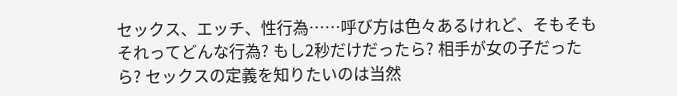セックス、エッチ、性行為……呼び方は色々あるけれど、そもそもそれってどんな行為? もし2秒だけだったら? 相手が女の子だったら? セックスの定義を知りたいのは当然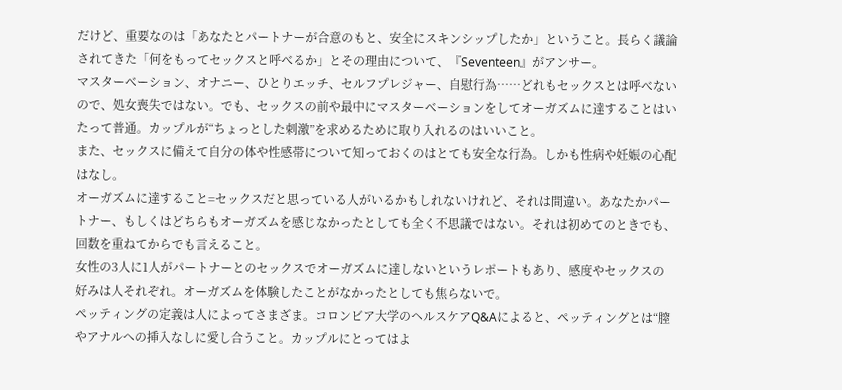だけど、重要なのは「あなたとパートナーが合意のもと、安全にスキンシップしたか」ということ。長らく議論されてきた「何をもってセックスと呼べるか」とその理由について、『Seventeen』がアンサー。
マスターベーション、オナニー、ひとりエッチ、セルフプレジャー、自慰行為……どれもセックスとは呼べないので、処女喪失ではない。でも、セックスの前や最中にマスターベーションをしてオーガズムに達することはいたって普通。カップルが“ちょっとした刺激”を求めるために取り入れるのはいいこと。
また、セックスに備えて自分の体や性感帯について知っておくのはとても安全な行為。しかも性病や妊娠の心配はなし。
オーガズムに達すること=セックスだと思っている人がいるかもしれないけれど、それは間違い。あなたかパートナー、もしくはどちらもオーガズムを感じなかったとしても全く不思議ではない。それは初めてのときでも、回数を重ねてからでも言えること。
女性の3人に1人がパートナーとのセックスでオーガズムに達しないというレポートもあり、感度やセックスの好みは人それぞれ。オーガズムを体験したことがなかったとしても焦らないで。
ペッティングの定義は人によってさまざま。コロンビア大学のヘルスケアQ&Aによると、ペッティングとは“膣やアナルへの挿入なしに愛し合うこと。カップルにとってはよ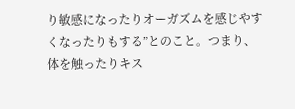り敏感になったりオーガズムを感じやすくなったりもする”とのこと。つまり、体を触ったりキス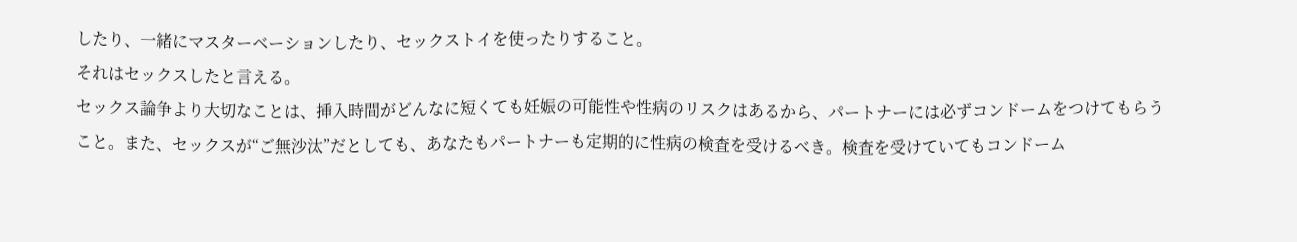したり、一緒にマスターベーションしたり、セックストイを使ったりすること。
それはセックスしたと言える。
セックス論争より大切なことは、挿入時間がどんなに短くても妊娠の可能性や性病のリスクはあるから、パートナーには必ずコンドームをつけてもらうこと。また、セックスが“ご無沙汰”だとしても、あなたもパートナーも定期的に性病の検査を受けるべき。検査を受けていてもコンドーム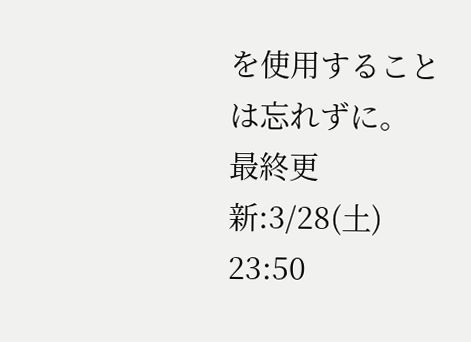を使用することは忘れずに。
最終更新:3/28(土) 23:50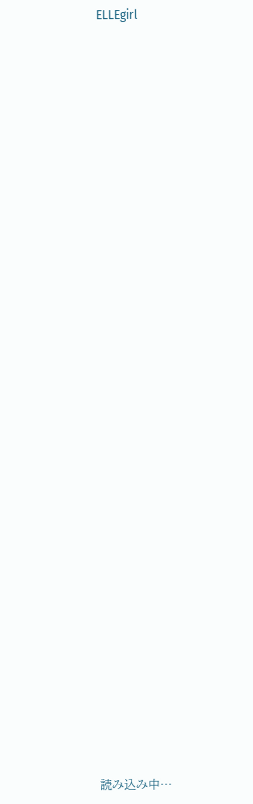ELLEgirl


































読み込み中…